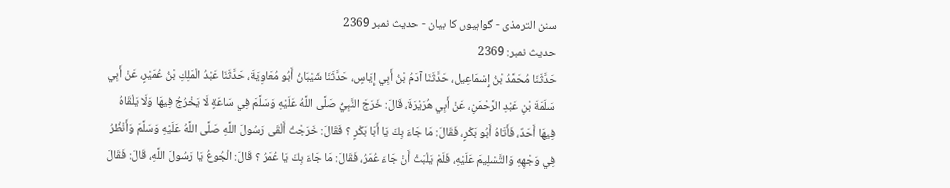سنن الترمذی - گواہیوں کا بیان - حدیث نمبر 2369
حدیث نمبر: 2369
حَدَّثَنَا مُحَمَّدُ بْنُ إِسْمَاعِيل، حَدَّثَنَا آدَمُ بْنُ أَبِي إِيَاسٍ، حَدَّثَنَا شَيْبَانُ أَبُو مُعَاوِيَةَ، حَدَّثَنَا عَبْدُ الْمَلِكِ بْنُ عُمَيْرٍ، عَنْ أَبِي سَلَمَةَ بْنِ عَبْدِ الرَّحْمَنِ، عَنْ أَبِي هُرَيْرَةَ، قَالَ: خَرَجَ النَّبِيُّ صَلَّى اللَّهُ عَلَيْهِ وَسَلَّمَ فِي سَاعَةٍ لَا يَخْرُجُ فِيهَا وَلَا يَلْقَاهُ فِيهَا أَحَدٌ، فَأَتَاهُ أَبُو بَكْرٍ، فَقَالَ: مَا جَاءَ بِكَ يَا أَبَا بَكْرٍ ؟ فَقَالَ: خَرَجْتُ أَلْقَى رَسُولَ اللَّهِ صَلَّى اللَّهُ عَلَيْهِ وَسَلَّمَ وَأَنْظُرُ فِي وَجْهِهِ وَالتَّسْلِيمَ عَلَيْهِ، فَلَمْ يَلْبَثْ أَنْ جَاءَ عُمَرُ، فَقَالَ: مَا جَاءَ بِكَ يَا عُمَرُ ؟ قَالَ: الْجُوعُ يَا رَسُولَ اللَّهِ، قَالَ: فَقَالَ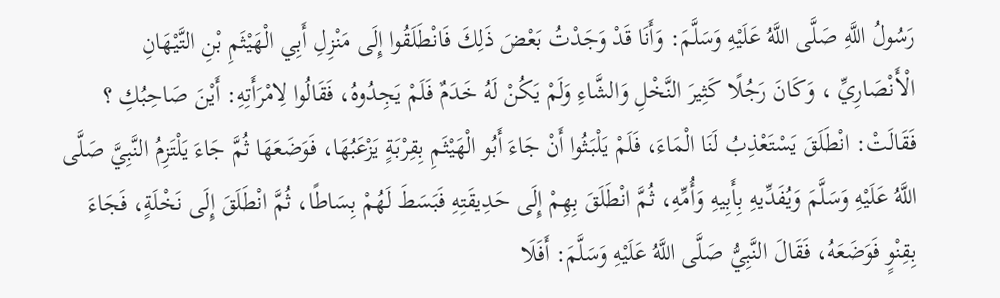رَسُولُ اللَّهِ صَلَّى اللَّهُ عَلَيْهِ وَسَلَّمَ: وَأَنَا قَدْ وَجَدْتُ بَعْضَ ذَلِكَ فَانْطَلَقُوا إِلَى مَنْزِلِ أَبِي الْهَيْثَمِ بْنِ التَّيْهَانِ الْأَنْصَارِيِّ ، وَكَانَ رَجُلًا كَثِيرَ النَّخْلِ وَالشَّاءِ وَلَمْ يَكُنْ لَهُ خَدَمٌ فَلَمْ يَجِدُوهُ، فَقَالُوا لِامْرَأَتِهِ: أَيْنَ صَاحِبُكِ ؟ فَقَالَتْ: انْطَلَقَ يَسْتَعْذِبُ لَنَا الْمَاءَ، فَلَمْ يَلْبَثُوا أَنْ جَاءَ أَبُو الْهَيْثَمِ بِقِرْبَةٍ يَزْعَبُهَا، فَوَضَعَهَا ثُمَّ جَاءَ يَلْتَزِمُ النَّبِيَّ صَلَّى اللَّهُ عَلَيْهِ وَسَلَّمَ وَيُفَدِّيهِ بِأَبِيهِ وَأُمِّهِ، ثُمَّ انْطَلَقَ بِهِمْ إِلَى حَدِيقَتِهِ فَبَسَطَ لَهُمْ بِسَاطًا، ثُمَّ انْطَلَقَ إِلَى نَخْلَةٍ، فَجَاءَ بِقِنْوٍ فَوَضَعَهُ، فَقَالَ النَّبِيُّ صَلَّى اللَّهُ عَلَيْهِ وَسَلَّمَ: أَفَلَا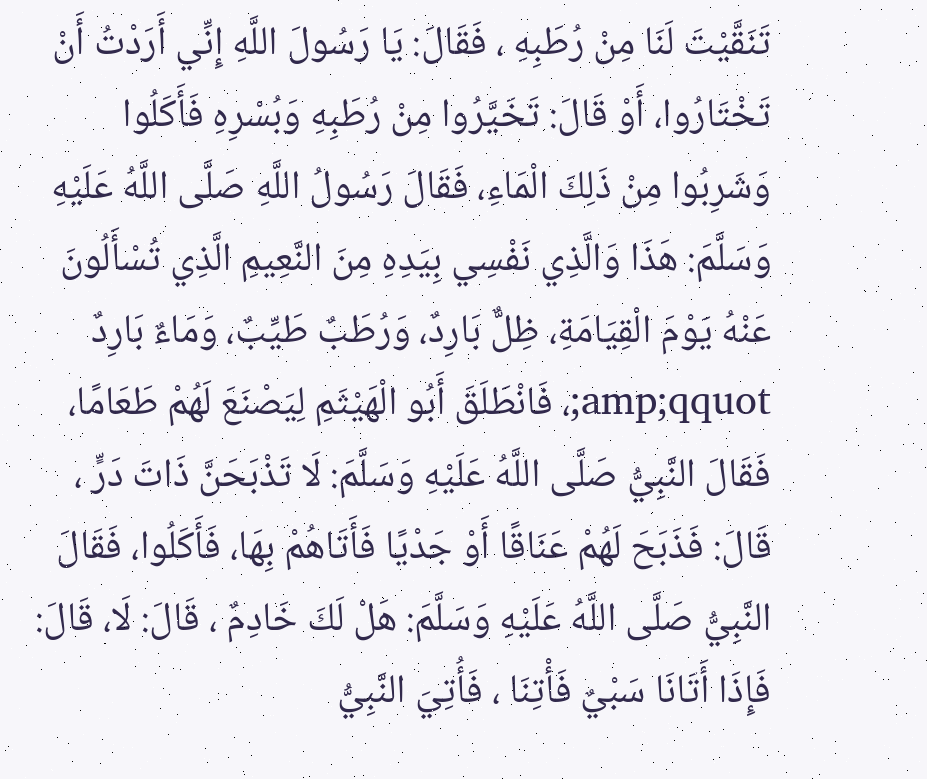تَنَقَّيْتَ لَنَا مِنْ رُطَبِهِ ، فَقَالَ: يَا رَسُولَ اللَّهِ إِنِّي أَرَدْتُ أَنْ تَخْتَارُوا، أَوْ قَالَ: تَخَيَّرُوا مِنْ رُطَبِهِ وَبُسْرِهِ فَأَكَلُوا وَشَرِبُوا مِنْ ذَلِكَ الْمَاءِ، فَقَالَ رَسُولُ اللَّهِ صَلَّى اللَّهُ عَلَيْهِ وَسَلَّمَ: هَذَا وَالَّذِي نَفْسِي بِيَدِهِ مِنَ النَّعِيمِ الَّذِي تُسْأَلُونَ عَنْهُ يَوْمَ الْقِيَامَةِ، ظِلٌّ بَارِدٌ، وَرُطَبٌ طَيِّبٌ، وَمَاءٌ بَارِدٌ amp;qquot;، فَانْطَلَقَ أَبُو الْهَيْثَمِ لِيَصْنَعَ لَهُمْ طَعَامًا، فَقَالَ النَّبِيُّ صَلَّى اللَّهُ عَلَيْهِ وَسَلَّمَ: لَا تَذْبَحَنَّ ذَاتَ دَرٍّ ، قَالَ: فَذَبَحَ لَهُمْ عَنَاقًا أَوْ جَدْيًا فَأَتَاهُمْ بِهَا، فَأَكَلُوا، فَقَالَ النَّبِيُّ صَلَّى اللَّهُ عَلَيْهِ وَسَلَّمَ: هَلْ لَكَ خَادِمٌ ، قَالَ: لَا، قَالَ: فَإِذَا أَتَانَا سَبْيٌ فَأْتِنَا ، فَأُتِيَ النَّبِيُّ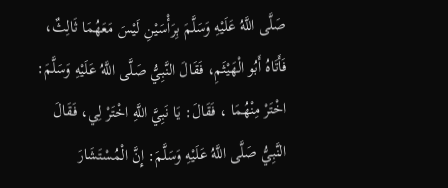صَلَّى اللَّهُ عَلَيْهِ وَسَلَّمَ بِرَأْسَيْنِ لَيْسَ مَعَهُمَا ثَالِثٌ، فَأَتَاهُ أَبُو الْهَيْثَمِ، فَقَالَ النَّبِيُّ صَلَّى اللَّهُ عَلَيْهِ وَسَلَّمَ: اخْتَرْ مِنْهُمَا ، فَقَالَ: يَا نَبِيَّ اللَّهِ اخْتَرْ لِي، فَقَالَ النَّبِيُّ صَلَّى اللَّهُ عَلَيْهِ وَسَلَّمَ: إِنَّ الْمُسْتَشَارَ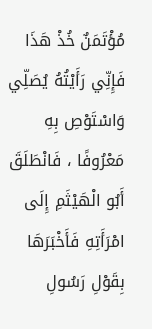مُؤْتَمَنٌ خُذْ هَذَا فَإِنِّي رَأَيْتُهُ يُصَلِّي وَاسْتَوْصِ بِهِ مَعْرُوفًا ، فَانْطَلَقَ أَبُو الْهَيْثَمِ إِلَى امْرَأَتِهِ فَأَخْبَرَهَا بِقَوْلِ رَسُولِ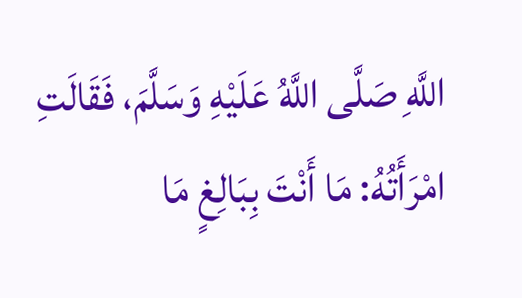اللَّهِ صَلَّى اللَّهُ عَلَيْهِ وَسَلَّمَ، فَقَالَتِ امْرَأَتُهُ: مَا أَنْتَ بِبَالِغٍ مَا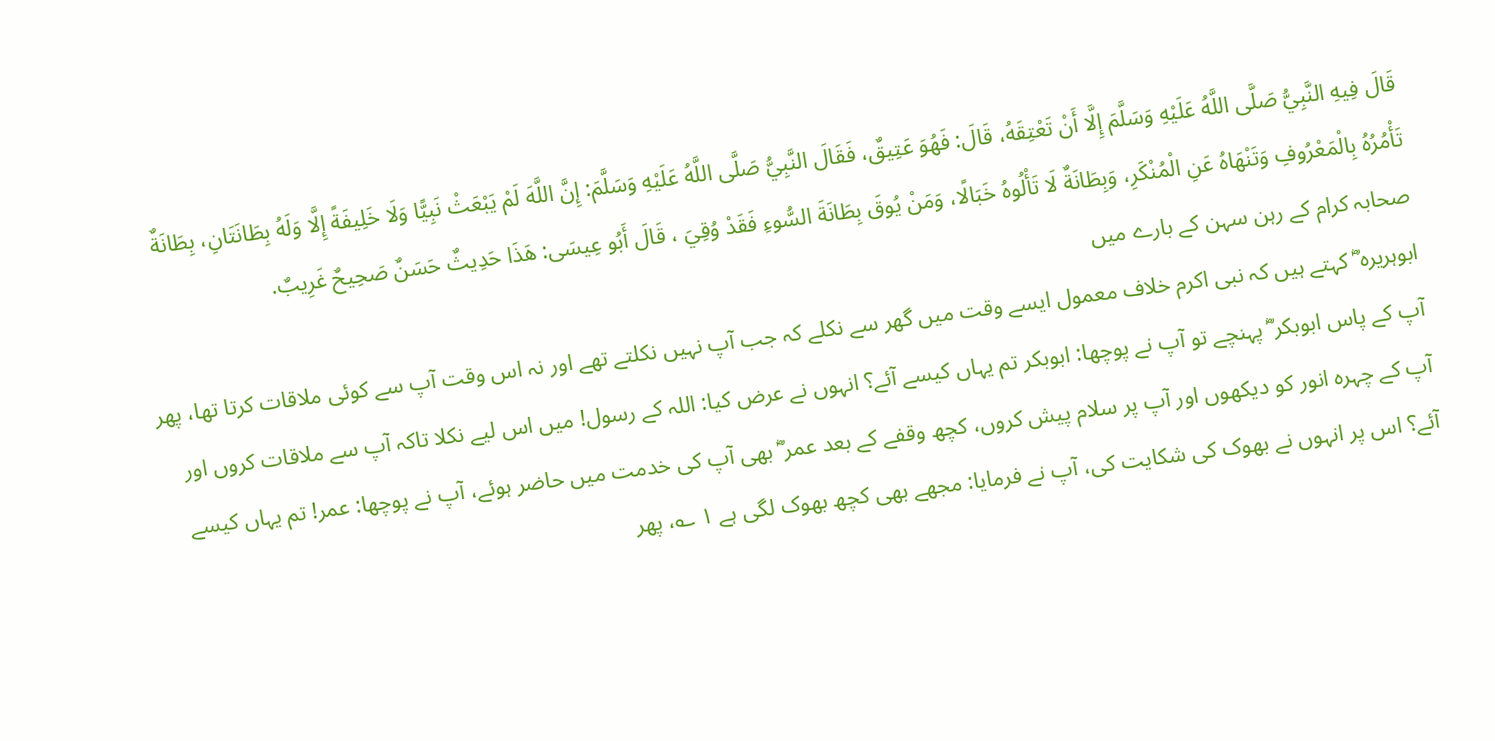قَالَ فِيهِ النَّبِيُّ صَلَّى اللَّهُ عَلَيْهِ وَسَلَّمَ إِلَّا أَنْ تَعْتِقَهُ، قَالَ: فَهُوَ عَتِيقٌ، فَقَالَ النَّبِيُّ صَلَّى اللَّهُ عَلَيْهِ وَسَلَّمَ: إِنَّ اللَّهَ لَمْ يَبْعَثْ نَبِيًّا وَلَا خَلِيفَةً إِلَّا وَلَهُ بِطَانَتَانِ، بِطَانَةٌ تَأْمُرُهُ بِالْمَعْرُوفِ وَتَنْهَاهُ عَنِ الْمُنْكَرِ، وَبِطَانَةٌ لَا تَأْلُوهُ خَبَالًا، وَمَنْ يُوقَ بِطَانَةَ السُّوءِ فَقَدْ وُقِيَ ، قَالَ أَبُو عِيسَى: هَذَا حَدِيثٌ حَسَنٌ صَحِيحٌ غَرِيبٌ.
صحابہ کرام کے رہن سہن کے بارے میں
ابوہریرہ ؓ کہتے ہیں کہ نبی اکرم خلاف معمول ایسے وقت میں گھر سے نکلے کہ جب آپ نہیں نکلتے تھے اور نہ اس وقت آپ سے کوئی ملاقات کرتا تھا، پھر آپ کے پاس ابوبکر ؓ پہنچے تو آپ نے پوچھا: ابوبکر تم یہاں کیسے آئے؟ انہوں نے عرض کیا: اللہ کے رسول! میں اس لیے نکلا تاکہ آپ سے ملاقات کروں اور آپ کے چہرہ انور کو دیکھوں اور آپ پر سلام پیش کروں، کچھ وقفے کے بعد عمر ؓ بھی آپ کی خدمت میں حاضر ہوئے، آپ نے پوچھا: عمر! تم یہاں کیسے آئے؟ اس پر انہوں نے بھوک کی شکایت کی، آپ نے فرمایا: مجھے بھی کچھ بھوک لگی ہے ١ ؎، پھر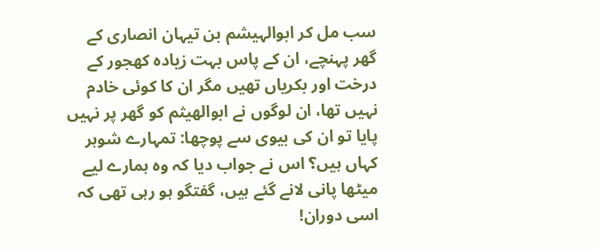سب مل کر ابوالہیشم بن تیہان انصاری کے گھر پہنچے، ان کے پاس بہت زیادہ کھجور کے درخت اور بکریاں تھیں مگر ان کا کوئی خادم نہیں تھا، ان لوگوں نے ابوالھیثم کو گھر پر نہیں پایا تو ان کی بیوی سے پوچھا: تمہارے شوہر کہاں ہیں؟ اس نے جواب دیا کہ وہ ہمارے لیے میٹھا پانی لانے گئے ہیں، گفتگو ہو رہی تھی کہ اسی دوران!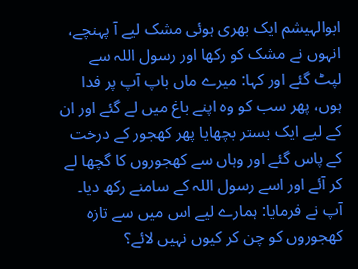ابوالہیشم ایک بھری ہوئی مشک لیے آ پہنچے، انہوں نے مشک کو رکھا اور رسول اللہ سے لپٹ گئے اور کہا: میرے ماں باپ آپ پر فدا ہوں، پھر سب کو وہ اپنے باغ میں لے گئے اور ان کے لیے ایک بستر بچھایا پھر کھجور کے درخت کے پاس گئے اور وہاں سے کھجوروں کا گچھا لے کر آئے اور اسے رسول اللہ کے سامنے رکھ دیا۔ آپ نے فرمایا: ہمارے لیے اس میں سے تازہ کھجوروں کو چن کر کیوں نہیں لائے؟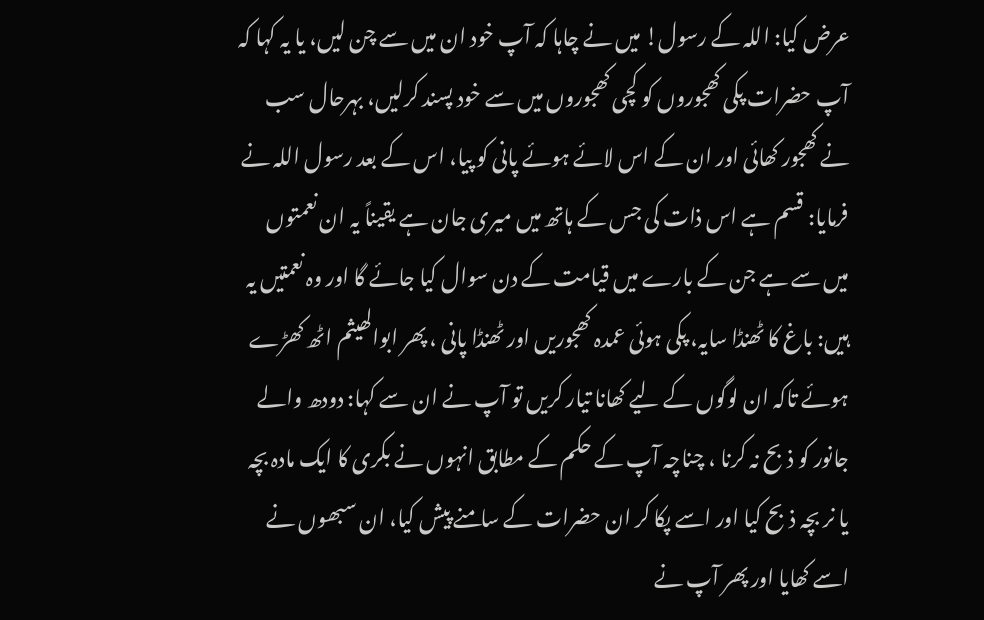عرض کیا: اللہ کے رسول! میں نے چاہا کہ آپ خود ان میں سے چن لیں، یا یہ کہا کہ آپ حضرات پکی کھجوروں کو کچی کھجوروں میں سے خود پسند کرلیں، بہرحال سب نے کھجور کھائی اور ان کے اس لائے ہوئے پانی کو پیا، اس کے بعد رسول اللہ نے فرمایا: قسم ہے اس ذات کی جس کے ہاتھ میں میری جان ہے یقیناً یہ ان نعمتوں میں سے ہے جن کے بارے میں قیامت کے دن سوال کیا جائے گا اور وہ نعمتیں یہ ہیں: باغ کا ٹھنڈا سایہ، پکی ہوئی عمدہ کھجوریں اور ٹھنڈا پانی ، پھر ابوالھیثم اٹھ کھڑے ہوئے تاکہ ان لوگوں کے لیے کھانا تیار کریں تو آپ نے ان سے کہا: دودھ والے جانور کو ذبح نہ کرنا ، چناچہ آپ کے حکم کے مطابق انہوں نے بکری کا ایک مادہ بچہ یا نر بچہ ذبح کیا اور اسے پکا کر ان حضرات کے سامنے پیش کیا، ان سبھوں نے اسے کھایا اور پھر آپ نے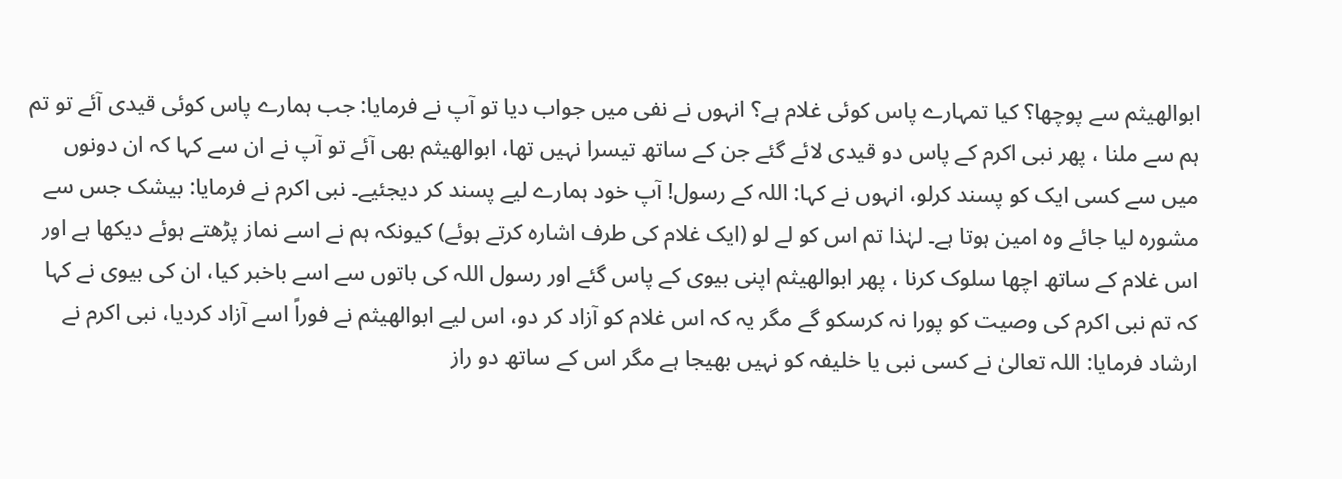ابوالھیثم سے پوچھا؟ کیا تمہارے پاس کوئی غلام ہے؟ انہوں نے نفی میں جواب دیا تو آپ نے فرمایا: جب ہمارے پاس کوئی قیدی آئے تو تم ہم سے ملنا ، پھر نبی اکرم کے پاس دو قیدی لائے گئے جن کے ساتھ تیسرا نہیں تھا، ابوالھیثم بھی آئے تو آپ نے ان سے کہا کہ ان دونوں میں سے کسی ایک کو پسند کرلو، انہوں نے کہا: اللہ کے رسول! آپ خود ہمارے لیے پسند کر دیجئیے۔ نبی اکرم نے فرمایا: بیشک جس سے مشورہ لیا جائے وہ امین ہوتا ہے۔ لہٰذا تم اس کو لے لو (ایک غلام کی طرف اشارہ کرتے ہوئے) کیونکہ ہم نے اسے نماز پڑھتے ہوئے دیکھا ہے اور اس غلام کے ساتھ اچھا سلوک کرنا ، پھر ابوالھیثم اپنی بیوی کے پاس گئے اور رسول اللہ کی باتوں سے اسے باخبر کیا، ان کی بیوی نے کہا کہ تم نبی اکرم کی وصیت کو پورا نہ کرسکو گے مگر یہ کہ اس غلام کو آزاد کر دو، اس لیے ابوالھیثم نے فوراً اسے آزاد کردیا، نبی اکرم نے ارشاد فرمایا: اللہ تعالیٰ نے کسی نبی یا خلیفہ کو نہیں بھیجا ہے مگر اس کے ساتھ دو راز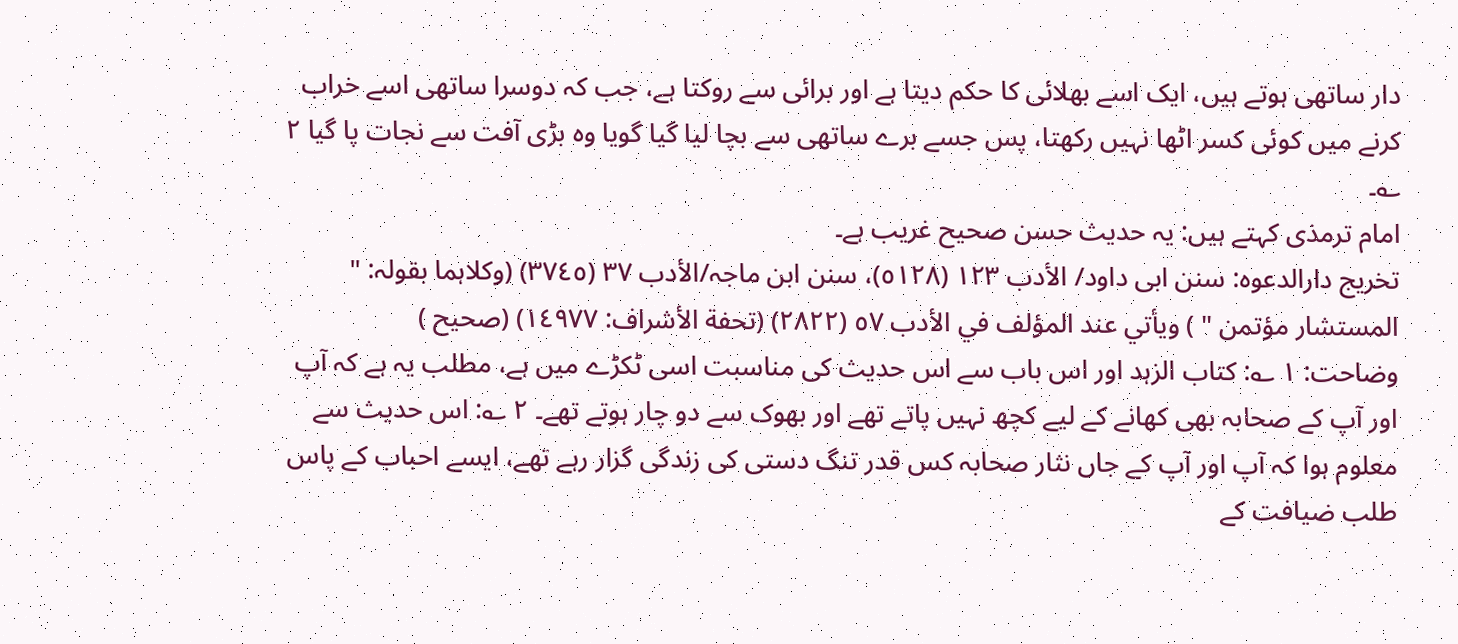دار ساتھی ہوتے ہیں، ایک اسے بھلائی کا حکم دیتا ہے اور برائی سے روکتا ہے، جب کہ دوسرا ساتھی اسے خراب کرنے میں کوئی کسر اٹھا نہیں رکھتا، پس جسے برے ساتھی سے بچا لیا گیا گویا وہ بڑی آفت سے نجات پا گیا ٢ ؎۔
امام ترمذی کہتے ہیں: یہ حدیث حسن صحیح غریب ہے۔
تخریج دارالدعوہ: سنن ابی داود/ الأدب ١٢٣ (٥١٢٨)، سنن ابن ماجہ/الأدب ٣٧ (٣٧٤٥) (وکلاہما بقولہ: " المستشار مؤتمن " ) ویأتي عند المؤلف في الأدب ٥٧ (٢٨٢٢) (تحفة الأشراف: ١٤٩٧٧) (صحیح )
وضاحت: ١ ؎: کتاب الزہد اور اس باب سے اس حدیث کی مناسبت اسی ٹکڑے میں ہے، مطلب یہ ہے کہ آپ اور آپ کے صحابہ بھی کھانے کے لیے کچھ نہیں پاتے تھے اور بھوک سے دو چار ہوتے تھے۔ ٢ ؎: اس حدیث سے معلوم ہوا کہ آپ اور آپ کے جاں نثار صحابہ کس قدر تنگ دستی کی زندگی گزار رہے تھے، ایسے احباب کے پاس طلب ضیافت کے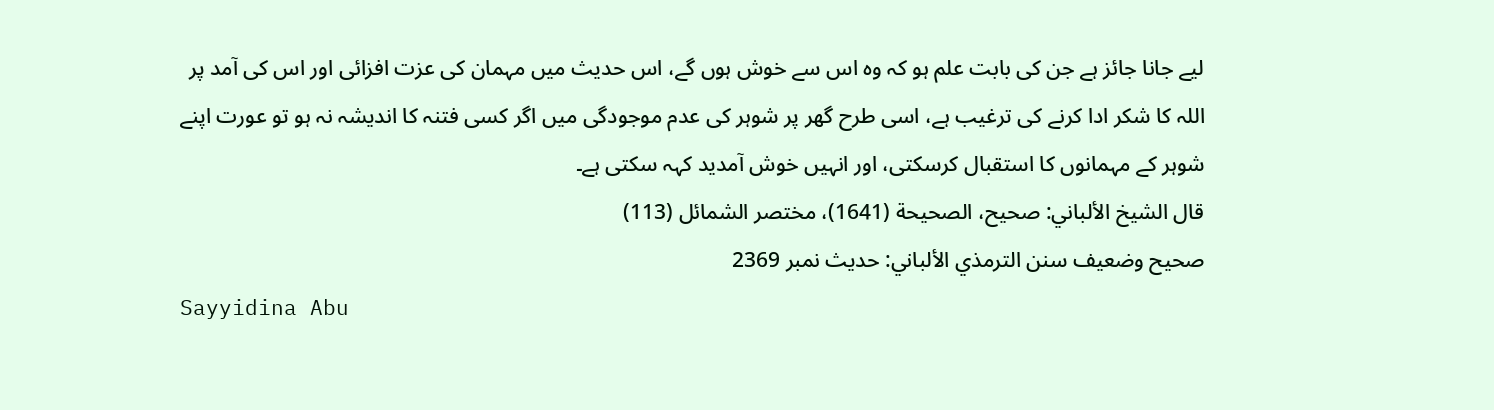لیے جانا جائز ہے جن کی بابت علم ہو کہ وہ اس سے خوش ہوں گے، اس حدیث میں مہمان کی عزت افزائی اور اس کی آمد پر اللہ کا شکر ادا کرنے کی ترغیب ہے، اسی طرح گھر پر شوہر کی عدم موجودگی میں اگر کسی فتنہ کا اندیشہ نہ ہو تو عورت اپنے شوہر کے مہمانوں کا استقبال کرسکتی، اور انہیں خوش آمدید کہہ سکتی ہے۔
قال الشيخ الألباني: صحيح، الصحيحة (1641)، مختصر الشمائل (113)
صحيح وضعيف سنن الترمذي الألباني: حديث نمبر 2369
Sayyidina Abu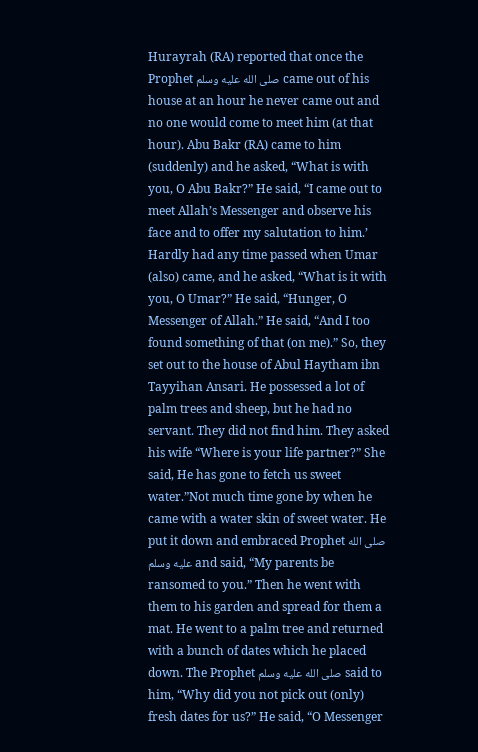Hurayrah (RA) reported that once the Prophet صلى الله عليه وسلم came out of his house at an hour he never came out and no one would come to meet him (at that hour). Abu Bakr (RA) came to him (suddenly) and he asked, “What is with you, O Abu Bakr?” He said, “I came out to meet Allah’s Messenger and observe his face and to offer my salutation to him.’ Hardly had any time passed when Umar (also) came, and he asked, “What is it with you, O Umar?” He said, “Hunger, O Messenger of Allah.” He said, “And I too found something of that (on me).” So, they set out to the house of Abul Haytham ibn Tayyihan Ansari. He possessed a lot of palm trees and sheep, but he had no servant. They did not find him. They asked his wife “Where is your life partner?” She said, He has gone to fetch us sweet water.”Not much time gone by when he came with a water skin of sweet water. He put it down and embraced Prophet صلى الله عليه وسلم and said, “My parents be ransomed to you.” Then he went with them to his garden and spread for them a mat. He went to a palm tree and returned with a bunch of dates which he placed down. The Prophet صلى الله عليه وسلم said to him, “Why did you not pick out (only) fresh dates for us?” He said, “O Messenger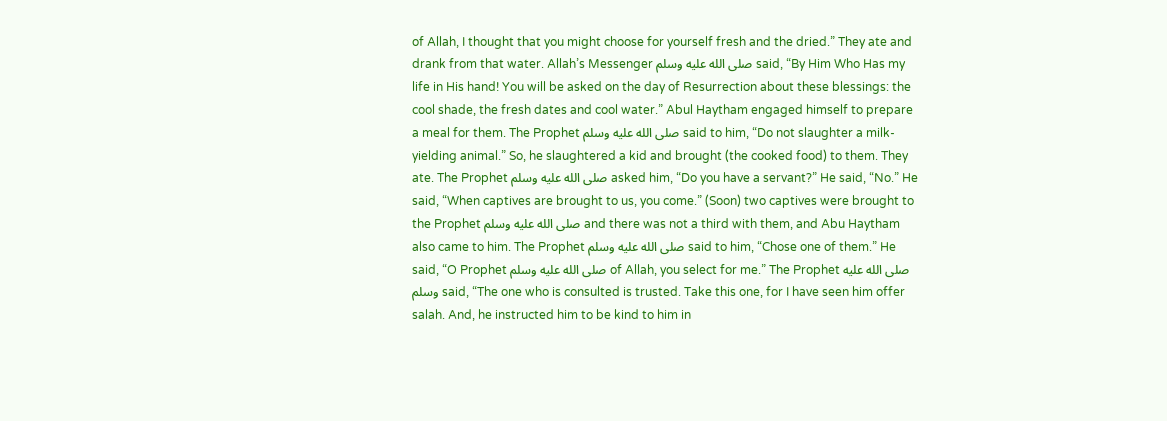of Allah, I thought that you might choose for yourself fresh and the dried.” They ate and drank from that water. Allah’s Messenger صلى الله عليه وسلم said, “By Him Who Has my life in His hand! You will be asked on the day of Resurrection about these blessings: the cool shade, the fresh dates and cool water.” Abul Haytham engaged himself to prepare a meal for them. The Prophet صلى الله عليه وسلم said to him, “Do not slaughter a milk-yielding animal.” So, he slaughtered a kid and brought (the cooked food) to them. They ate. The Prophet صلى الله عليه وسلم asked him, “Do you have a servant?” He said, “No.” He said, “When captives are brought to us, you come.” (Soon) two captives were brought to the Prophet صلى الله عليه وسلم and there was not a third with them, and Abu Haytham also came to him. The Prophet صلى الله عليه وسلم said to him, “Chose one of them.” He said, “O Prophet صلى الله عليه وسلم of Allah, you select for me.” The Prophet صلى الله عليه وسلم said, “The one who is consulted is trusted. Take this one, for I have seen him offer salah. And, he instructed him to be kind to him in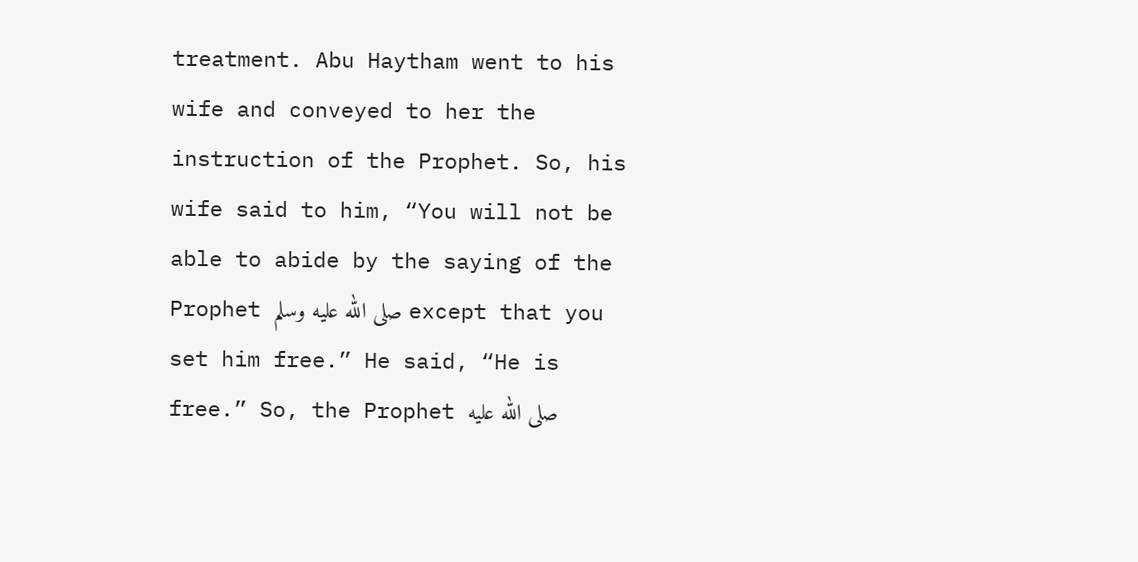treatment. Abu Haytham went to his wife and conveyed to her the instruction of the Prophet. So, his wife said to him, “You will not be able to abide by the saying of the Prophet صلى الله عليه وسلم except that you set him free.” He said, “He is free.” So, the Prophet صلى الله عليه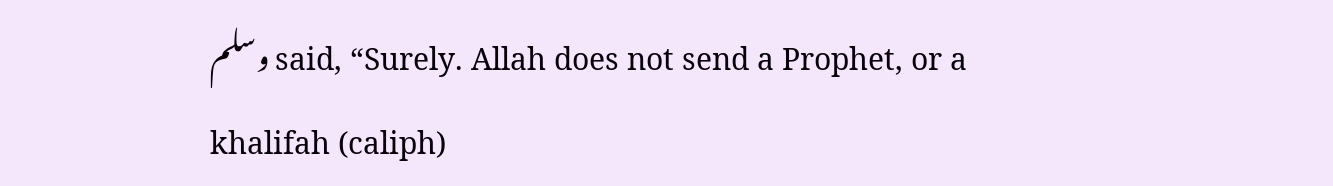وسلم said, “Surely. Allah does not send a Prophet, or a khalifah (caliph)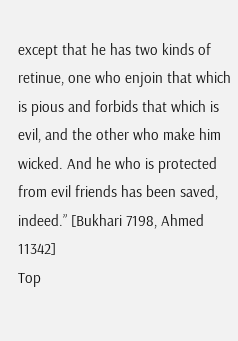except that he has two kinds of retinue, one who enjoin that which is pious and forbids that which is evil, and the other who make him wicked. And he who is protected from evil friends has been saved, indeed.” [Bukhari 7198, Ahmed 11342]
Top